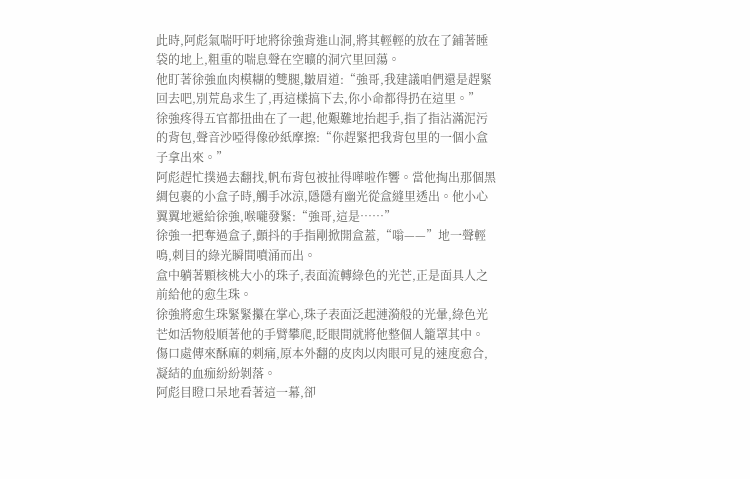此時,阿彪氣喘吁吁地將徐強背進山洞,將其輕輕的放在了鋪著睡袋的地上,粗重的喘息聲在空曠的洞穴里回蕩。
他盯著徐強血肉模糊的雙腿,皺眉道:“強哥,我建議咱們還是趕緊回去吧,別荒島求生了,再這樣搞下去,你小命都得扔在這里。”
徐強疼得五官都扭曲在了一起,他艱難地抬起手,指了指沾滿泥污的背包,聲音沙啞得像砂紙摩擦:“你趕緊把我背包里的一個小盒子拿出來。”
阿彪趕忙撲過去翻找,帆布背包被扯得嘩啦作響。當他掏出那個黑綢包裹的小盒子時,觸手冰涼,隱隱有幽光從盒縫里透出。他小心翼翼地遞給徐強,喉嚨發緊:“強哥,這是……”
徐強一把奪過盒子,顫抖的手指剛掀開盒蓋,“嗡——”地一聲輕鳴,刺目的綠光瞬間噴涌而出。
盒中躺著顆核桃大小的珠子,表面流轉綠色的光芒,正是面具人之前給他的愈生珠。
徐強將愈生珠緊緊攥在掌心,珠子表面泛起漣漪般的光暈,綠色光芒如活物般順著他的手臂攀爬,眨眼間就將他整個人籠罩其中。
傷口處傳來酥麻的刺痛,原本外翻的皮肉以肉眼可見的速度愈合,凝結的血痂紛紛剝落。
阿彪目瞪口呆地看著這一幕,卻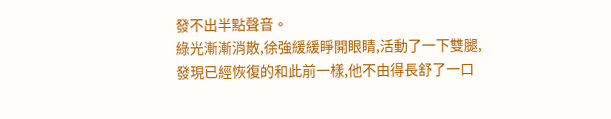發不出半點聲音。
綠光漸漸消散,徐強緩緩睜開眼睛,活動了一下雙腿,發現已經恢復的和此前一樣,他不由得長舒了一口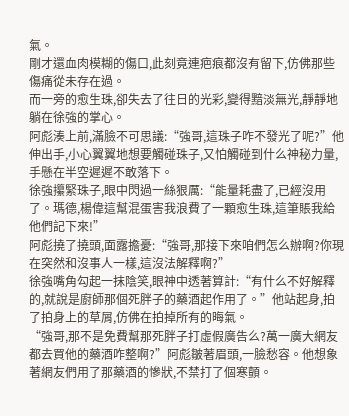氣。
剛才還血肉模糊的傷口,此刻竟連疤痕都沒有留下,仿佛那些傷痛從未存在過。
而一旁的愈生珠,卻失去了往日的光彩,變得黯淡無光,靜靜地躺在徐強的掌心。
阿彪湊上前,滿臉不可思議:“強哥,這珠子咋不發光了呢?”他伸出手,小心翼翼地想要觸碰珠子,又怕觸碰到什么神秘力量,手懸在半空遲遲不敢落下。
徐強攥緊珠子,眼中閃過一絲狠厲:“能量耗盡了,已經沒用了。瑪德,楊偉這幫混蛋害我浪費了一顆愈生珠,這筆賬我給他們記下來!”
阿彪撓了撓頭,面露擔憂:“強哥,那接下來咱們怎么辦啊?你現在突然和沒事人一樣,這沒法解釋啊?”
徐強嘴角勾起一抹陰笑,眼神中透著算計:“有什么不好解釋的,就說是廚師那個死胖子的藥酒起作用了。”他站起身,拍了拍身上的草屑,仿佛在拍掉所有的晦氣。
“強哥,那不是免費幫那死胖子打虛假廣告么?萬一廣大網友都去買他的藥酒咋整啊?”阿彪皺著眉頭,一臉愁容。他想象著網友們用了那藥酒的慘狀,不禁打了個寒顫。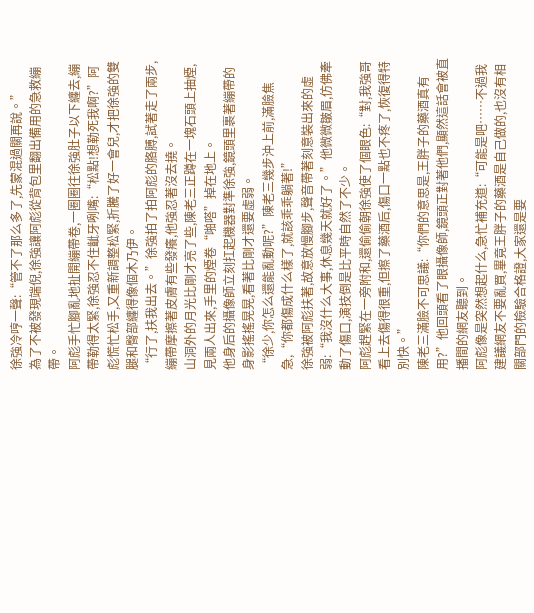徐強冷哼一聲:“管不了那么多了,先蒙混過關再說。”
為了不被發現端倪,徐強讓阿彪從背包里翻出備用的急救繃帶。
阿彪手忙腳亂地扯開繃帶卷,一圈圈往徐強肚子以下纏去,繃帶勒得太緊,徐強忍不住齜牙咧嘴:“松點!想勒死我啊?”阿彪慌忙松手,又重新調整松緊,折騰了好一會兒,才把徐強的雙腿和臀部纏得像個木乃伊。
“行了,扶我出去。”徐強拍了拍阿彪的胳膊,試著走了兩步,繃帶摩擦著皮膚有些發癢,他強忍著沒去撓。
山洞外的月光比剛才亮了些,陳老三正蹲在一塊石頭上抽煙,見兩人出來,手里的煙卷“啪嗒”掉在地上。
他身后的攝像師立刻扛起機器對準徐強,鏡頭里裹著繃帶的身影搖搖晃晃,看著比剛才還要虛弱。
“徐少,你怎么還能亂動呢?”陳老三幾步沖上前,滿臉焦急,“你都傷成什么樣了,就該乖乖躺著!”
徐強被阿彪扶著,故意放慢腳步,聲音帶著刻意裝出來的虛弱:“我沒什么大事,休息幾天就好了。”他微微皺眉,仿佛牽動了傷口,演技倒是比平時自然了不少。
阿彪趕緊在一旁附和,還偷偷朝徐強使了個眼色:“對,我強哥看上去傷得很重,但擦了藥酒后,傷口一點也不疼了,恢復得特別快。”
陳老三滿臉不可思議:“你們的意思是,王胖子的藥酒真有用?”他回頭看了眼攝像師,鏡頭正對著他們,顯然這話會被直播間的網友聽到。
阿彪像是突然想起什么,急忙補充道:“可能是吧……不過我建議網友不要亂買,畢竟王胖子的藥酒是自己做的,也沒有相關部門的檢驗合格證,大家還是要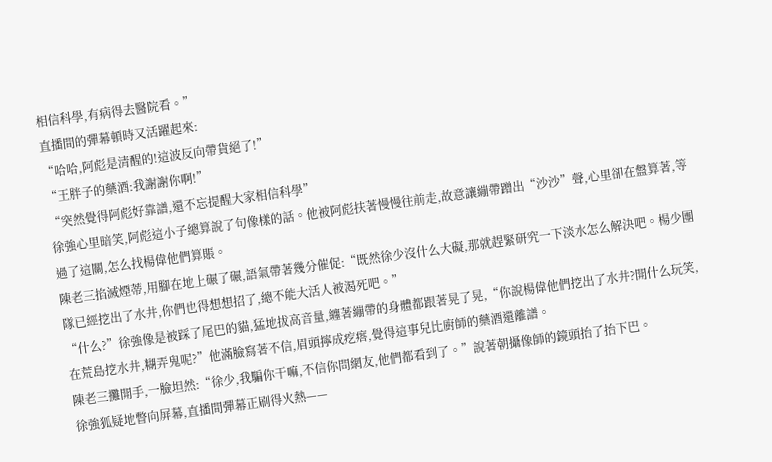相信科學,有病得去醫院看。”
直播間的彈幕頓時又活躍起來:
“哈哈,阿彪是清醒的!這波反向帶貨絕了!”
“王胖子的藥酒:我謝謝你啊!”
“突然覺得阿彪好靠譜,還不忘提醒大家相信科學”
徐強心里暗笑,阿彪這小子總算說了句像樣的話。他被阿彪扶著慢慢往前走,故意讓繃帶蹭出“沙沙”聲,心里卻在盤算著,等過了這關,怎么找楊偉他們算賬。
陳老三掐滅煙蒂,用腳在地上碾了碾,語氣帶著幾分催促:“既然徐少沒什么大礙,那就趕緊研究一下淡水怎么解決吧。楊少團隊已經挖出了水井,你們也得想想招了,總不能大活人被渴死吧。”
“什么?”徐強像是被踩了尾巴的貓,猛地拔高音量,纏著繃帶的身體都跟著晃了晃,“你說楊偉他們挖出了水井?開什么玩笑,在荒島挖水井,糊弄鬼呢?”他滿臉寫著不信,眉頭擰成疙瘩,覺得這事兒比廚師的藥酒還離譜。
陳老三攤開手,一臉坦然:“徐少,我騙你干嘛,不信你問網友,他們都看到了。”說著朝攝像師的鏡頭抬了抬下巴。
徐強狐疑地瞥向屏幕,直播間彈幕正刷得火熱——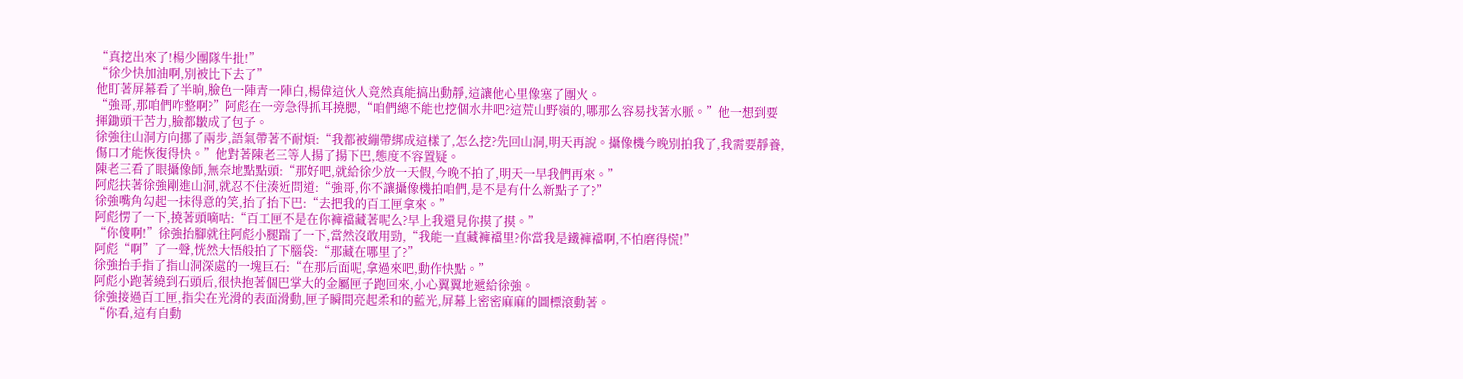“真挖出來了!楊少團隊牛批!”
“徐少快加油啊,別被比下去了”
他盯著屏幕看了半晌,臉色一陣青一陣白,楊偉這伙人竟然真能搞出動靜,這讓他心里像塞了團火。
“強哥,那咱們咋整啊?”阿彪在一旁急得抓耳撓腮,“咱們總不能也挖個水井吧?這荒山野嶺的,哪那么容易找著水脈。”他一想到要揮鋤頭干苦力,臉都皺成了包子。
徐強往山洞方向挪了兩步,語氣帶著不耐煩:“我都被繃帶綁成這樣了,怎么挖?先回山洞,明天再說。攝像機今晚別拍我了,我需要靜養,傷口才能恢復得快。”他對著陳老三等人揚了揚下巴,態度不容置疑。
陳老三看了眼攝像師,無奈地點點頭:“那好吧,就給徐少放一天假,今晚不拍了,明天一早我們再來。”
阿彪扶著徐強剛進山洞,就忍不住湊近問道:“強哥,你不讓攝像機拍咱們,是不是有什么新點子了?”
徐強嘴角勾起一抹得意的笑,抬了抬下巴:“去把我的百工匣拿來。”
阿彪愣了一下,撓著頭嘀咕:“百工匣不是在你褲襠藏著呢么?早上我還見你摸了摸。”
“你傻啊!”徐強抬腳就往阿彪小腿踹了一下,當然沒敢用勁,“我能一直藏褲襠里?你當我是鐵褲襠啊,不怕磨得慌!”
阿彪“啊”了一聲,恍然大悟般拍了下腦袋:“那藏在哪里了?”
徐強抬手指了指山洞深處的一塊巨石:“在那后面呢,拿過來吧,動作快點。”
阿彪小跑著繞到石頭后,很快抱著個巴掌大的金屬匣子跑回來,小心翼翼地遞給徐強。
徐強接過百工匣,指尖在光滑的表面滑動,匣子瞬間亮起柔和的藍光,屏幕上密密麻麻的圖標滾動著。
“你看,這有自動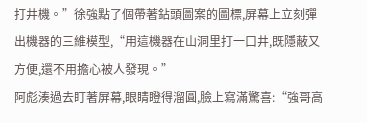打井機。”徐強點了個帶著鉆頭圖案的圖標,屏幕上立刻彈出機器的三維模型,“用這機器在山洞里打一口井,既隱蔽又方便,還不用擔心被人發現。”
阿彪湊過去盯著屏幕,眼睛瞪得溜圓,臉上寫滿驚喜:“強哥高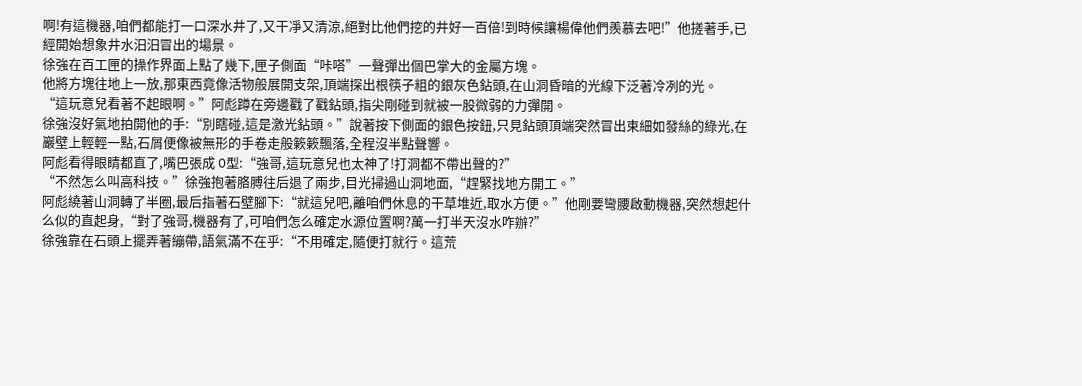啊!有這機器,咱們都能打一口深水井了,又干凈又清涼,絕對比他們挖的井好一百倍!到時候讓楊偉他們羨慕去吧!”他搓著手,已經開始想象井水汩汩冒出的場景。
徐強在百工匣的操作界面上點了幾下,匣子側面“咔嗒”一聲彈出個巴掌大的金屬方塊。
他將方塊往地上一放,那東西竟像活物般展開支架,頂端探出根筷子粗的銀灰色鉆頭,在山洞昏暗的光線下泛著冷冽的光。
“這玩意兒看著不起眼啊。”阿彪蹲在旁邊戳了戳鉆頭,指尖剛碰到就被一股微弱的力彈開。
徐強沒好氣地拍開他的手:“別瞎碰,這是激光鉆頭。”說著按下側面的銀色按鈕,只見鉆頭頂端突然冒出束細如發絲的綠光,在巖壁上輕輕一點,石屑便像被無形的手卷走般簌簌飄落,全程沒半點聲響。
阿彪看得眼睛都直了,嘴巴張成 O型:“強哥,這玩意兒也太神了!打洞都不帶出聲的?”
“不然怎么叫高科技。”徐強抱著胳膊往后退了兩步,目光掃過山洞地面,“趕緊找地方開工。”
阿彪繞著山洞轉了半圈,最后指著石壁腳下:“就這兒吧,離咱們休息的干草堆近,取水方便。”他剛要彎腰啟動機器,突然想起什么似的直起身,“對了強哥,機器有了,可咱們怎么確定水源位置啊?萬一打半天沒水咋辦?”
徐強靠在石頭上擺弄著繃帶,語氣滿不在乎:“不用確定,隨便打就行。這荒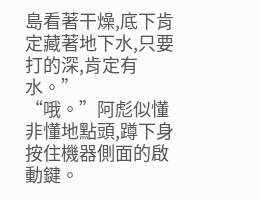島看著干燥,底下肯定藏著地下水,只要打的深,肯定有水。”
“哦。”阿彪似懂非懂地點頭,蹲下身按住機器側面的啟動鍵。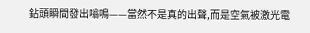鉆頭瞬間發出嗡鳴——當然不是真的出聲,而是空氣被激光電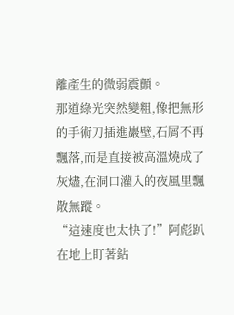離產生的微弱震顫。
那道綠光突然變粗,像把無形的手術刀插進巖壁,石屑不再飄落,而是直接被高溫燒成了灰燼,在洞口灌入的夜風里飄散無蹤。
“這速度也太快了!”阿彪趴在地上盯著鉆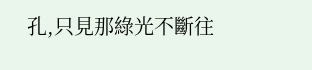孔,只見那綠光不斷往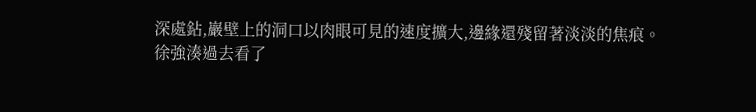深處鉆,巖壁上的洞口以肉眼可見的速度擴大,邊緣還殘留著淡淡的焦痕。
徐強湊過去看了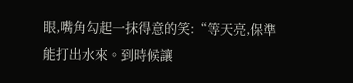眼,嘴角勾起一抹得意的笑:“等天亮,保準能打出水來。到時候讓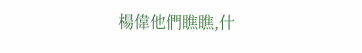楊偉他們瞧瞧,什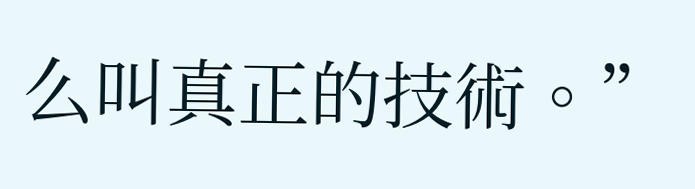么叫真正的技術。”